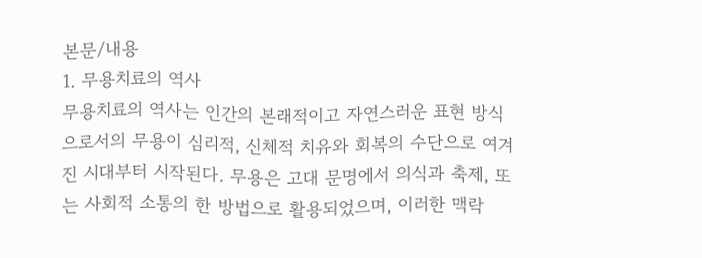본문/내용
1. 무용치료의 역사
무용치료의 역사는 인간의 본래적이고 자연스러운 표현 방식으로서의 무용이 심리적, 신체적 치유와 회복의 수단으로 여겨진 시대부터 시작된다. 무용은 고대 문명에서 의식과 축제, 또는 사회적 소통의 한 방법으로 활용되었으며, 이러한 맥락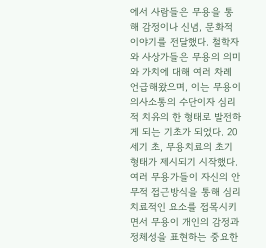에서 사람들은 무용을 통해 감정이나 신념, 문화적 이야기를 전달했다. 철학자와 사상가들은 무용의 의미와 가치에 대해 여러 차례 언급해왔으며, 이는 무용이 의사소통의 수단이자 심리적 치유의 한 형태로 발전하게 되는 기초가 되었다. 20세기 초, 무용치료의 초기 형태가 제시되기 시작했다. 여러 무용가들이 자신의 안무적 접근방식을 통해 심리치료적인 요소를 접목시키면서 무용이 개인의 감정과 정체성을 표현하는 중요한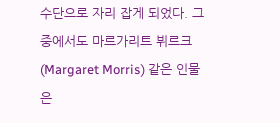수단으로 자리 잡게 되었다. 그 중에서도 마르가리트 뷔르크(Margaret Morris) 같은 인물은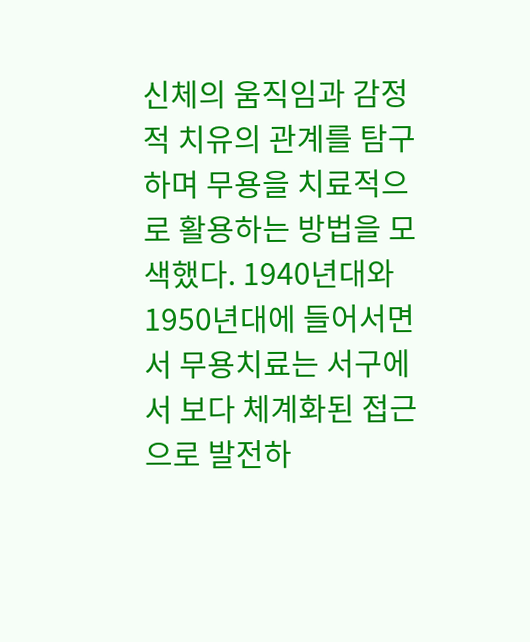신체의 움직임과 감정적 치유의 관계를 탐구하며 무용을 치료적으로 활용하는 방법을 모색했다. 1940년대와 1950년대에 들어서면서 무용치료는 서구에서 보다 체계화된 접근으로 발전하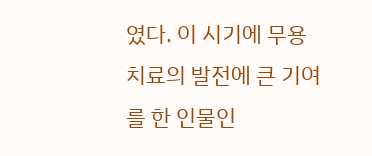였다. 이 시기에 무용치료의 발전에 큰 기여를 한 인물인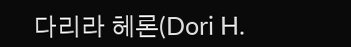다리라 헤론(Dori H.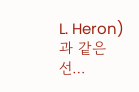L. Heron)과 같은 선…